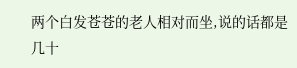两个白发苍苍的老人相对而坐,说的话都是几十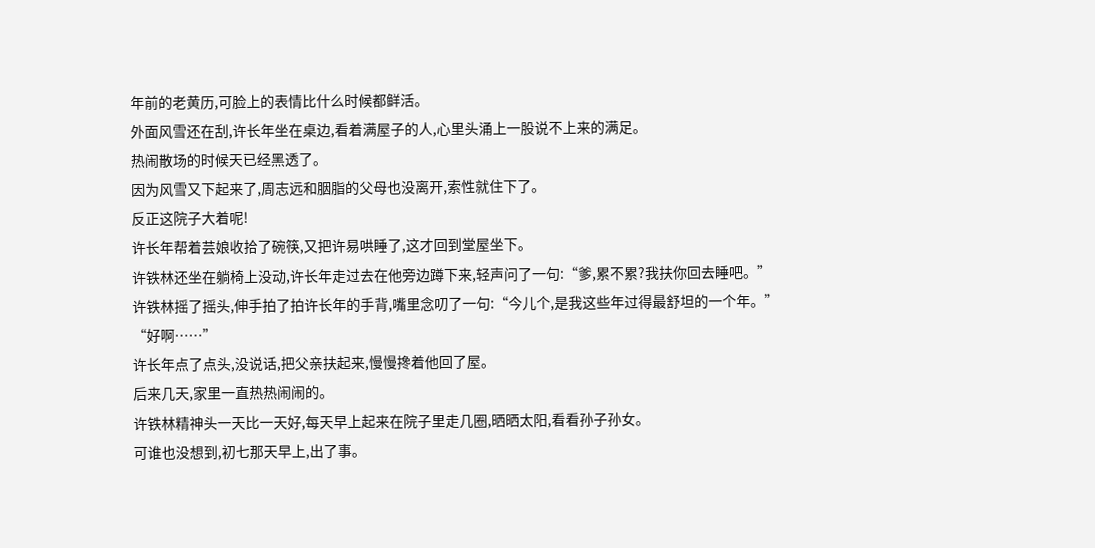年前的老黄历,可脸上的表情比什么时候都鲜活。
外面风雪还在刮,许长年坐在桌边,看着满屋子的人,心里头涌上一股说不上来的满足。
热闹散场的时候天已经黑透了。
因为风雪又下起来了,周志远和胭脂的父母也没离开,索性就住下了。
反正这院子大着呢!
许长年帮着芸娘收拾了碗筷,又把许易哄睡了,这才回到堂屋坐下。
许铁林还坐在躺椅上没动,许长年走过去在他旁边蹲下来,轻声问了一句:“爹,累不累?我扶你回去睡吧。”
许铁林摇了摇头,伸手拍了拍许长年的手背,嘴里念叨了一句:“今儿个,是我这些年过得最舒坦的一个年。”
“好啊……”
许长年点了点头,没说话,把父亲扶起来,慢慢搀着他回了屋。
后来几天,家里一直热热闹闹的。
许铁林精神头一天比一天好,每天早上起来在院子里走几圈,晒晒太阳,看看孙子孙女。
可谁也没想到,初七那天早上,出了事。